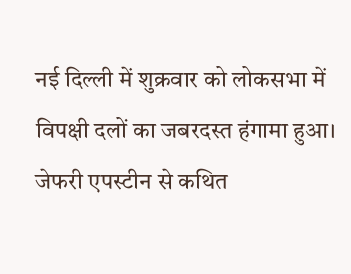नई दिल्ली में शुक्रवार को लोकसभा में विपक्षी दलों का जबरदस्त हंगामा हुआ। जेफरी एपस्टीन से कथित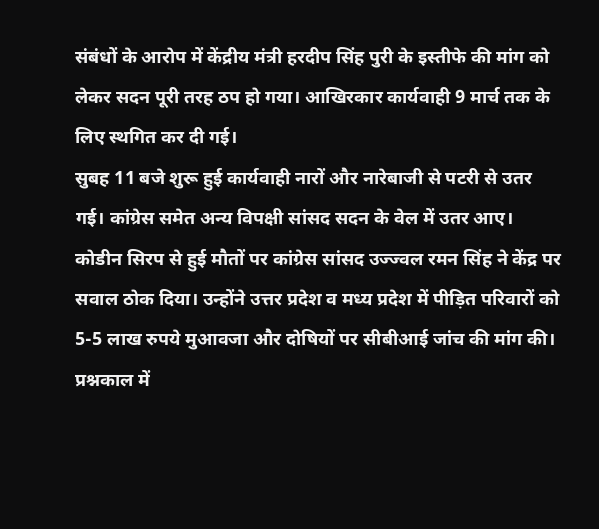संबंधों के आरोप में केंद्रीय मंत्री हरदीप सिंह पुरी के इस्तीफे की मांग को लेकर सदन पूरी तरह ठप हो गया। आखिरकार कार्यवाही 9 मार्च तक के लिए स्थगित कर दी गई।
सुबह 11 बजे शुरू हुई कार्यवाही नारों और नारेबाजी से पटरी से उतर गई। कांग्रेस समेत अन्य विपक्षी सांसद सदन के वेल में उतर आए। कोडीन सिरप से हुई मौतों पर कांग्रेस सांसद उज्ज्वल रमन सिंह ने केंद्र पर सवाल ठोक दिया। उन्होंने उत्तर प्रदेश व मध्य प्रदेश में पीड़ित परिवारों को 5-5 लाख रुपये मुआवजा और दोषियों पर सीबीआई जांच की मांग की।
प्रश्नकाल में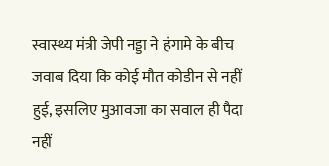स्वास्थ्य मंत्री जेपी नड्डा ने हंगामे के बीच जवाब दिया कि कोई मौत कोडीन से नहीं हुई, इसलिए मुआवजा का सवाल ही पैदा नहीं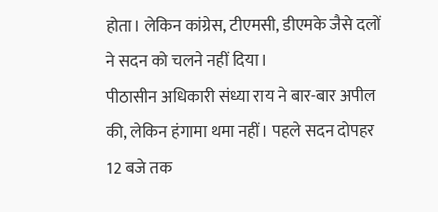होता। लेकिन कांग्रेस, टीएमसी, डीएमके जैसे दलों ने सदन को चलने नहीं दिया।
पीठासीन अधिकारी संध्या राय ने बार-बार अपील की, लेकिन हंगामा थमा नहीं। पहले सदन दोपहर 12 बजे तक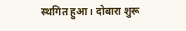स्थगित हुआ। दोबारा शुरू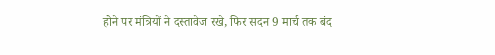होने पर मंत्रियों ने दस्तावेज रखे, फिर सदन 9 मार्च तक बंद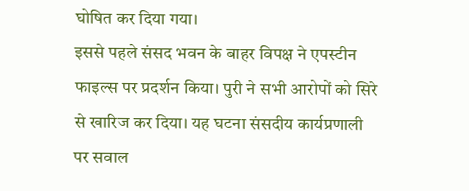घोषित कर दिया गया।
इससे पहले संसद भवन के बाहर विपक्ष ने एपस्टीन फाइल्स पर प्रदर्शन किया। पुरी ने सभी आरोपों को सिरे से खारिज कर दिया। यह घटना संसदीय कार्यप्रणाली पर सवाल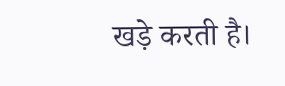खड़े करती है।